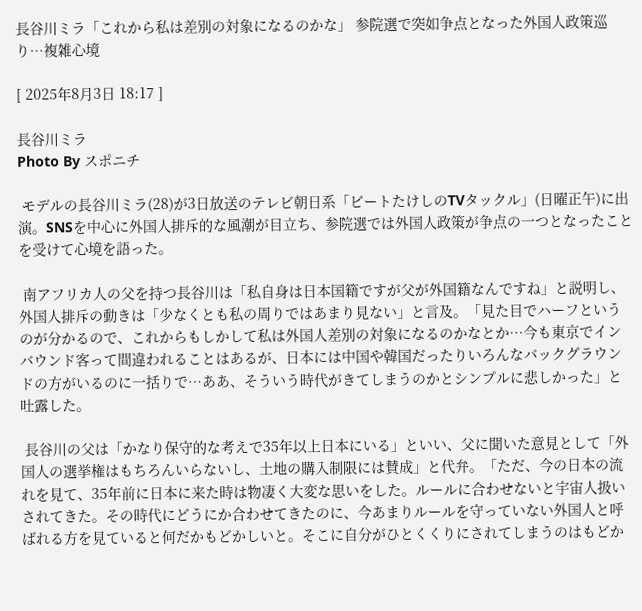長谷川ミラ「これから私は差別の対象になるのかな」 参院選で突如争点となった外国人政策巡り…複雑心境

[ 2025年8月3日 18:17 ]

長谷川ミラ
Photo By スポニチ

 モデルの長谷川ミラ(28)が3日放送のテレビ朝日系「ビートたけしのTVタックル」(日曜正午)に出演。SNSを中心に外国人排斥的な風潮が目立ち、参院選では外国人政策が争点の一つとなったことを受けて心境を語った。

 南アフリカ人の父を持つ長谷川は「私自身は日本国籍ですが父が外国籍なんですね」と説明し、外国人排斥の動きは「少なくとも私の周りではあまり見ない」と言及。「見た目でハーフというのが分かるので、これからもしかして私は外国人差別の対象になるのかなとか…今も東京でインバウンド客って間違われることはあるが、日本には中国や韓国だったりいろんなバックグラウンドの方がいるのに一括りで…ああ、そういう時代がきてしまうのかとシンプルに悲しかった」と吐露した。

 長谷川の父は「かなり保守的な考えで35年以上日本にいる」といい、父に聞いた意見として「外国人の選挙権はもちろんいらないし、土地の購入制限には賛成」と代弁。「ただ、今の日本の流れを見て、35年前に日本に来た時は物凄く大変な思いをした。ルールに合わせないと宇宙人扱いされてきた。その時代にどうにか合わせてきたのに、今あまりルールを守っていない外国人と呼ばれる方を見ていると何だかもどかしいと。そこに自分がひとくくりにされてしまうのはもどか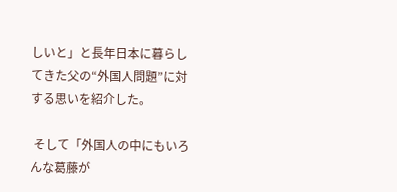しいと」と長年日本に暮らしてきた父の“外国人問題”に対する思いを紹介した。

 そして「外国人の中にもいろんな葛藤が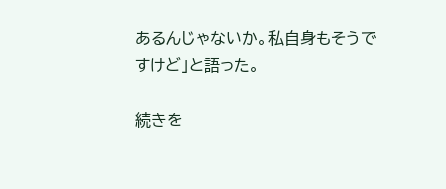あるんじゃないか。私自身もそうですけど」と語った。

続きを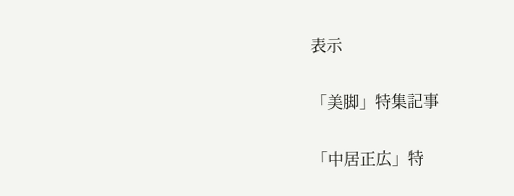表示

「美脚」特集記事

「中居正広」特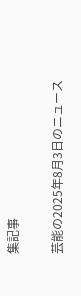集記事

芸能の2025年8月3日のニュース